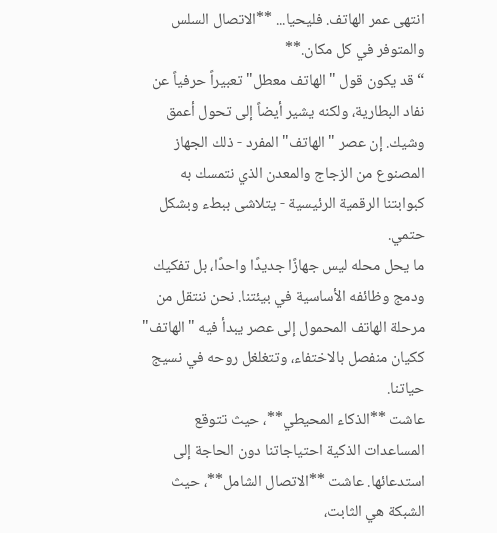انتهى عمر الهاتف. فليحيا... **الاتصال السلس والمتوفر في كل مكان.**
“قد يكون قول "الهاتف معطل" تعبيراً حرفياً عن نفاد البطارية، ولكنه يشير أيضاً إلى تحول أعمق وشيك. إن عصر "الهاتف" المفرد - ذلك الجهاز المصنوع من الزجاج والمعدن الذي نتمسك به كبوابتنا الرقمية الرئيسية - يتلاشى ببطء وبشكل حتمي.
ما يحل محله ليس جهازًا جديدًا واحدًا، بل تفكيك ودمج وظائفه الأساسية في بيئتنا. نحن ننتقل من مرحلة الهاتف المحمول إلى عصر يبدأ فيه "الهاتف" ككيان منفصل بالاختفاء، وتتغلغل روحه في نسيج حياتنا.
عاشت **الذكاء المحيطي**، حيث تتوقع المساعدات الذكية احتياجاتنا دون الحاجة إلى استدعائها. عاشت **الاتصال الشامل**، حيث الشبكة هي الثابت،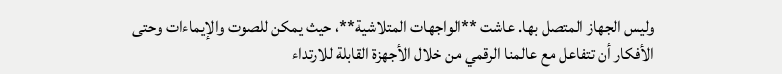وليس الجهاز المتصل بها. عاشت **الواجهات المتلاشية**، حيث يمكن للصوت والإيماءات وحتى الأفكار أن تتفاعل مع عالمنا الرقمي من خلال الأجهزة القابلة للارتداء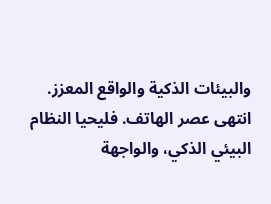والبيئات الذكية والواقع المعزز.
انتهى عصر الهاتف. فليحيا النظام البيئي الذكي، والواجهة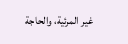غير المرئية، والحاجة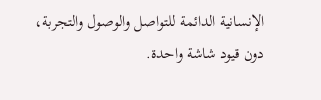الإنسانية الدائمة للتواصل والوصول والتجربة، دون قيود شاشة واحدة.